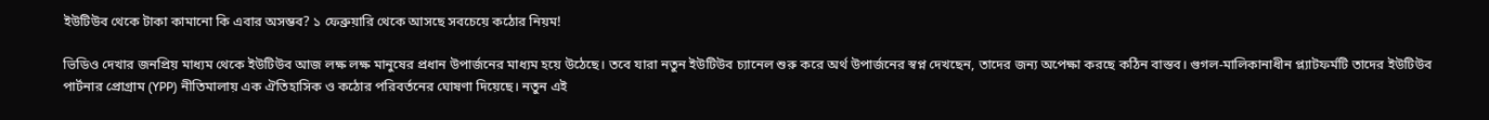ইউটিউব থেকে টাকা কামানো কি এবার অসম্ভব? ১ ফেব্রুয়ারি থেকে আসছে সবচেয়ে কঠোর নিয়ম!

ভিডিও দেখার জনপ্রিয় মাধ্যম থেকে ইউটিউব আজ লক্ষ লক্ষ মানুষের প্রধান উপার্জনের মাধ্যম হয়ে উঠেছে। তবে যারা নতুন ইউটিউব চ্যানেল শুরু করে অর্থ উপার্জনের স্বপ্ন দেখছেন, তাদের জন্য অপেক্ষা করছে কঠিন বাস্তব। গুগল-মালিকানাধীন প্ল্যাটফর্মটি তাদের ইউটিউব পার্টনার প্রোগ্রাম (YPP) নীতিমালায় এক ঐতিহাসিক ও কঠোর পরিবর্তনের ঘোষণা দিয়েছে। নতুন এই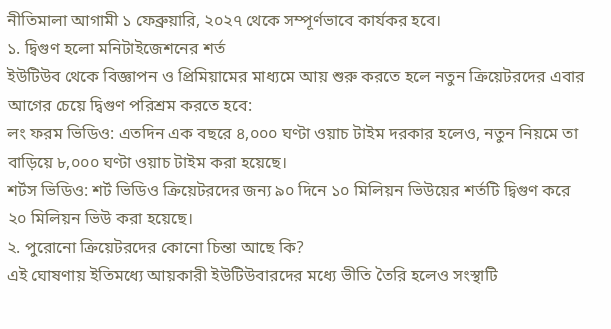নীতিমালা আগামী ১ ফেব্রুয়ারি, ২০২৭ থেকে সম্পূর্ণভাবে কার্যকর হবে।
১. দ্বিগুণ হলো মনিটাইজেশনের শর্ত
ইউটিউব থেকে বিজ্ঞাপন ও প্রিমিয়ামের মাধ্যমে আয় শুরু করতে হলে নতুন ক্রিয়েটরদের এবার আগের চেয়ে দ্বিগুণ পরিশ্রম করতে হবে:
লং ফরম ভিডিও: এতদিন এক বছরে ৪,০০০ ঘণ্টা ওয়াচ টাইম দরকার হলেও, নতুন নিয়মে তা বাড়িয়ে ৮,০০০ ঘণ্টা ওয়াচ টাইম করা হয়েছে।
শর্টস ভিডিও: শর্ট ভিডিও ক্রিয়েটরদের জন্য ৯০ দিনে ১০ মিলিয়ন ভিউয়ের শর্তটি দ্বিগুণ করে ২০ মিলিয়ন ভিউ করা হয়েছে।
২. পুরোনো ক্রিয়েটরদের কোনো চিন্তা আছে কি?
এই ঘোষণায় ইতিমধ্যে আয়কারী ইউটিউবারদের মধ্যে ভীতি তৈরি হলেও সংস্থাটি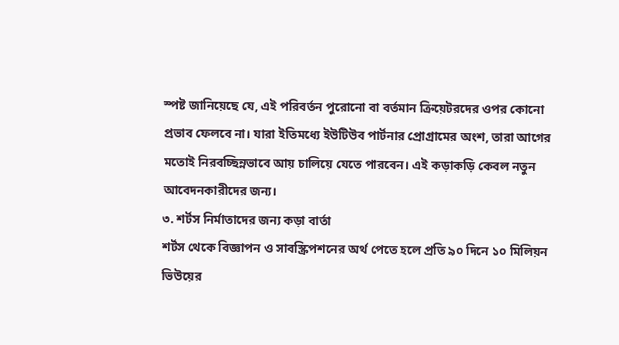স্পষ্ট জানিয়েছে যে, এই পরিবর্তন পুরোনো বা বর্তমান ক্রিয়েটরদের ওপর কোনো প্রভাব ফেলবে না। যারা ইতিমধ্যে ইউটিউব পার্টনার প্রোগ্রামের অংশ, তারা আগের মতোই নিরবচ্ছিন্নভাবে আয় চালিয়ে যেতে পারবেন। এই কড়াকড়ি কেবল নতুন আবেদনকারীদের জন্য।
৩. শর্টস নির্মাতাদের জন্য কড়া বার্তা
শর্টস থেকে বিজ্ঞাপন ও সাবস্ক্রিপশনের অর্থ পেতে হলে প্রতি ৯০ দিনে ১০ মিলিয়ন ভিউয়ের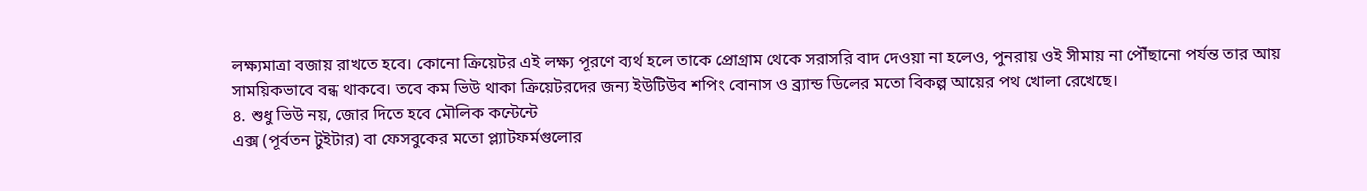লক্ষ্যমাত্রা বজায় রাখতে হবে। কোনো ক্রিয়েটর এই লক্ষ্য পূরণে ব্যর্থ হলে তাকে প্রোগ্রাম থেকে সরাসরি বাদ দেওয়া না হলেও, পুনরায় ওই সীমায় না পৌঁছানো পর্যন্ত তার আয় সাময়িকভাবে বন্ধ থাকবে। তবে কম ভিউ থাকা ক্রিয়েটরদের জন্য ইউটিউব শপিং বোনাস ও ব্র্যান্ড ডিলের মতো বিকল্প আয়ের পথ খোলা রেখেছে।
৪. শুধু ভিউ নয়, জোর দিতে হবে মৌলিক কন্টেন্টে
এক্স (পূর্বতন টুইটার) বা ফেসবুকের মতো প্ল্যাটফর্মগুলোর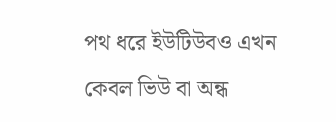পথ ধরে ইউটিউবও এখন কেবল ভিউ বা অন্ধ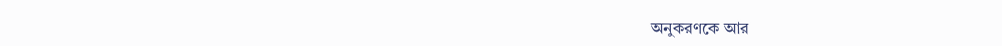অনুকরণকে আর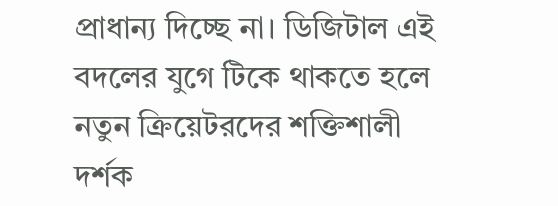প্রাধান্য দিচ্ছে না। ডিজিটাল এই বদলের যুগে টিকে থাকতে হলে নতুন ক্রিয়েটরদের শক্তিশালী দর্শক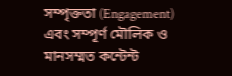সম্পৃক্ততা (Engagement) এবং সম্পূর্ণ মৌলিক ও মানসম্মত কন্টেন্ট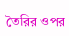তৈরির ওপর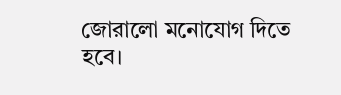জোরালো মনোযোগ দিতে হবে।